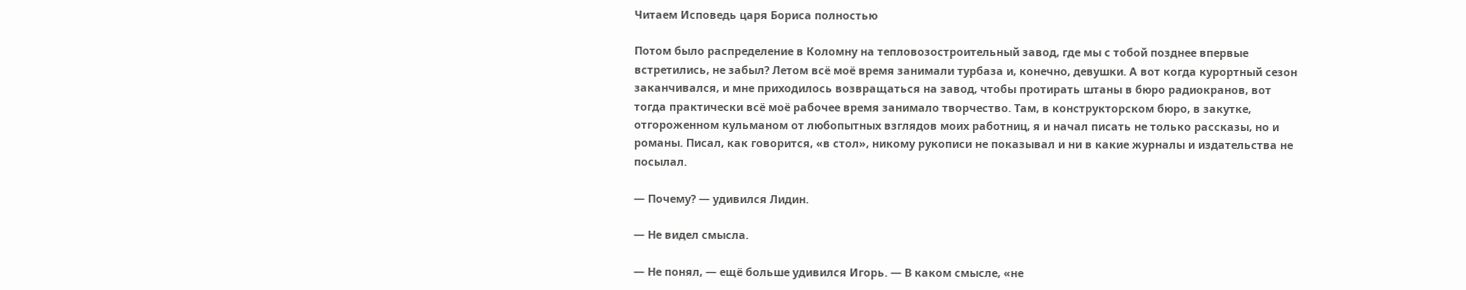Читаем Исповедь царя Бориса полностью

Потом было распределение в Коломну на тепловозостроительный завод, где мы с тобой позднее впервые встретились, не забыл? Летом всё моё время занимали турбаза и, конечно, девушки. А вот когда курортный сезон заканчивался, и мне приходилось возвращаться на завод, чтобы протирать штаны в бюро радиокранов, вот тогда практически всё моё рабочее время занимало творчество. Там, в конструкторском бюро, в закутке, отгороженном кульманом от любопытных взглядов моих работниц, я и начал писать не только рассказы, но и романы. Писал, как говорится, «в стол», никому рукописи не показывал и ни в какие журналы и издательства не посылал.

— Почему? — удивился Лидин.

— Не видел смысла.

— Не понял, — ещё больше удивился Игорь. — В каком смысле, «не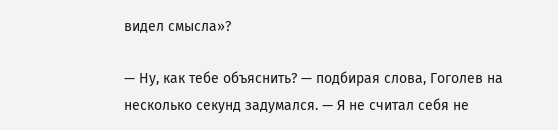видел смысла»?

— Ну, как тебе объяснить? — подбирая слова, Гоголев на несколько секунд задумался. — Я не считал себя не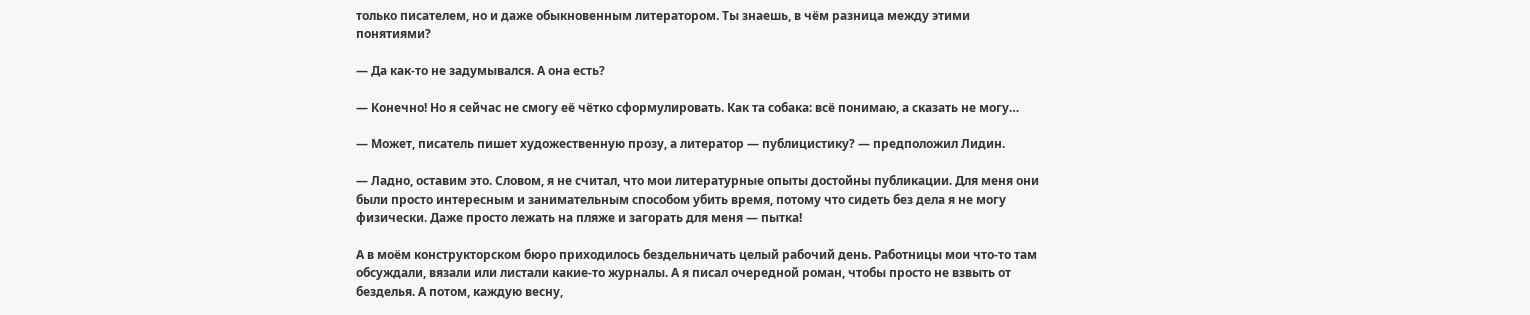только писателем, но и даже обыкновенным литератором. Ты знаешь, в чём разница между этими понятиями?

— Да как-то не задумывался. А она есть?

— Конечно! Но я сейчас не смогу её чётко сформулировать. Как та собака: всё понимаю, а сказать не могу…

— Может, писатель пишет художественную прозу, а литератор — публицистику? — предположил Лидин.

— Ладно, оставим это. Словом, я не считал, что мои литературные опыты достойны публикации. Для меня они были просто интересным и занимательным способом убить время, потому что сидеть без дела я не могу физически. Даже просто лежать на пляже и загорать для меня — пытка!

А в моём конструкторском бюро приходилось бездельничать целый рабочий день. Работницы мои что-то там обсуждали, вязали или листали какие-то журналы. А я писал очередной роман, чтобы просто не взвыть от безделья. А потом, каждую весну,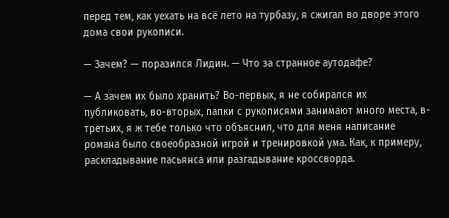перед тем, как уехать на всё лето на турбазу, я сжигал во дворе этого дома свои рукописи.

— Зачем? — поразился Лидин. — Что за странное аутодафе?

— А зачем их было хранить? Во-первых, я не собирался их публиковать, во-вторых, папки с рукописями занимают много места, в-третьих, я ж тебе только что объяснил, что для меня написание романа было своеобразной игрой и тренировкой ума. Как, к примеру, раскладывание пасьянса или разгадывание кроссворда.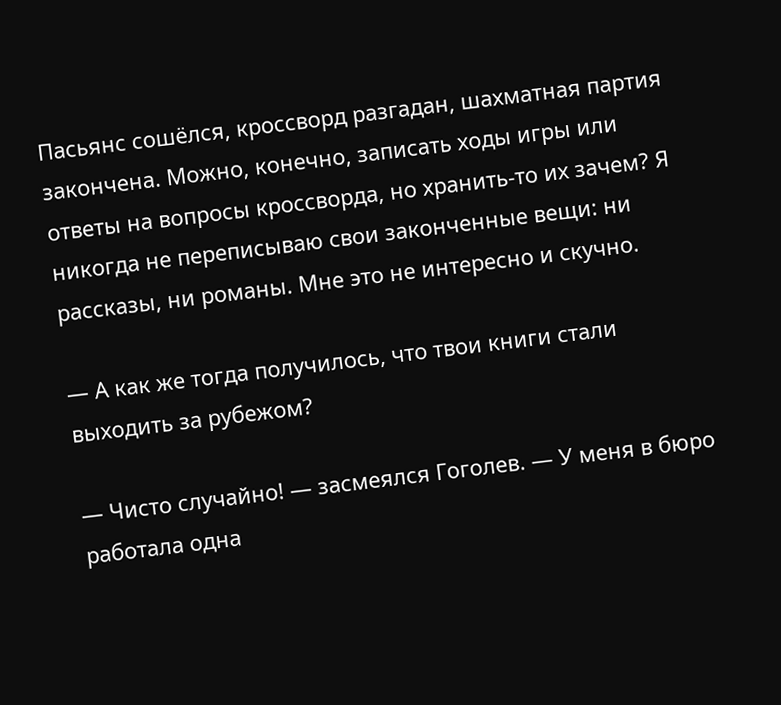Пасьянс сошёлся, кроссворд разгадан, шахматная партия закончена. Можно, конечно, записать ходы игры или ответы на вопросы кроссворда, но хранить-то их зачем? Я никогда не переписываю свои законченные вещи: ни рассказы, ни романы. Мне это не интересно и скучно.

— А как же тогда получилось, что твои книги стали выходить за рубежом?

— Чисто случайно! — засмеялся Гоголев. — У меня в бюро работала одна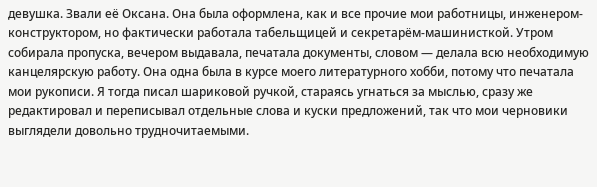девушка. Звали её Оксана. Она была оформлена, как и все прочие мои работницы, инженером-конструктором, но фактически работала табельщицей и секретарём-машинисткой. Утром собирала пропуска, вечером выдавала, печатала документы, словом — делала всю необходимую канцелярскую работу. Она одна была в курсе моего литературного хобби, потому что печатала мои рукописи. Я тогда писал шариковой ручкой, стараясь угнаться за мыслью, сразу же редактировал и переписывал отдельные слова и куски предложений, так что мои черновики выглядели довольно трудночитаемыми.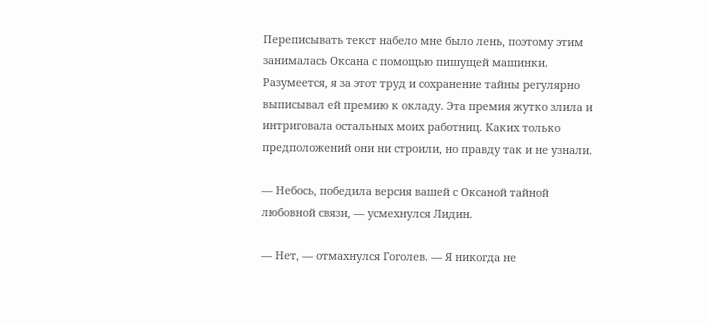Переписывать текст набело мне было лень, поэтому этим занималась Оксана с помощью пишущей машинки. Разумеется, я за этот труд и сохранение тайны регулярно выписывал ей премию к окладу. Эта премия жутко злила и интриговала остальных моих работниц. Каких только предположений они ни строили, но правду так и не узнали.

— Небось, победила версия вашей с Оксаной тайной любовной связи, — усмехнулся Лидин.

— Нет, — отмахнулся Гоголев. — Я никогда не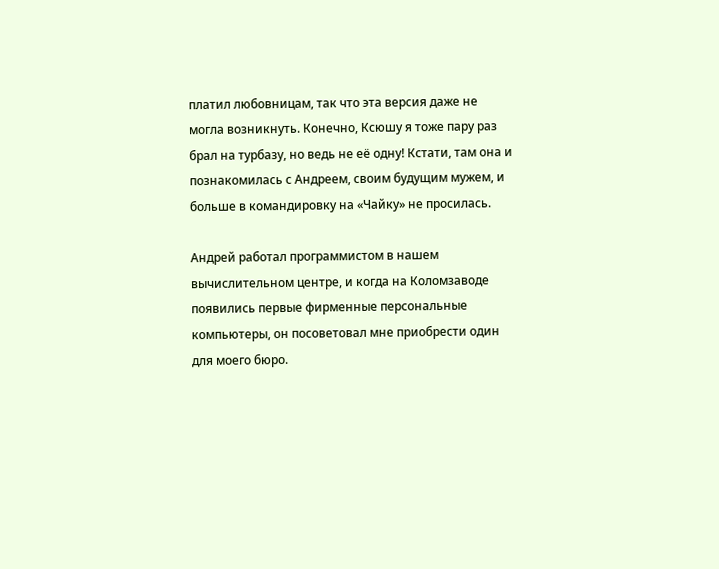платил любовницам, так что эта версия даже не могла возникнуть. Конечно, Ксюшу я тоже пару раз брал на турбазу, но ведь не её одну! Кстати, там она и познакомилась с Андреем, своим будущим мужем, и больше в командировку на «Чайку» не просилась.

Андрей работал программистом в нашем вычислительном центре, и когда на Коломзаводе появились первые фирменные персональные компьютеры, он посоветовал мне приобрести один для моего бюро.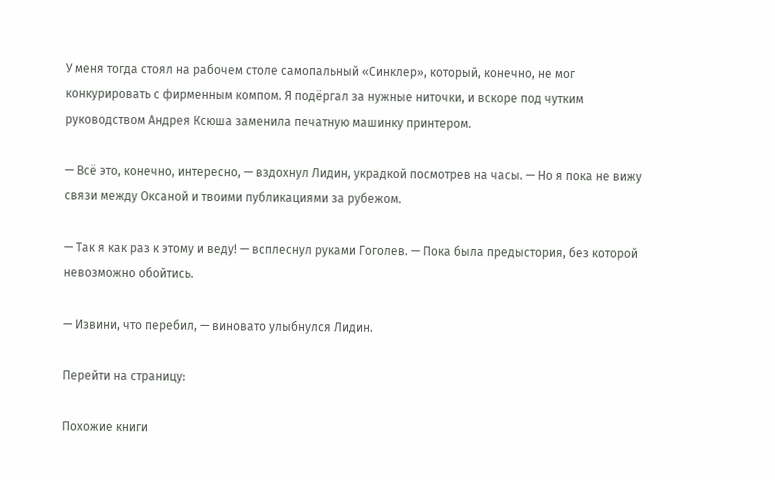У меня тогда стоял на рабочем столе самопальный «Синклер», который, конечно, не мог конкурировать с фирменным компом. Я подёргал за нужные ниточки, и вскоре под чутким руководством Андрея Ксюша заменила печатную машинку принтером.

— Всё это, конечно, интересно, — вздохнул Лидин, украдкой посмотрев на часы. — Но я пока не вижу связи между Оксаной и твоими публикациями за рубежом.

— Так я как раз к этому и веду! — всплеснул руками Гоголев. — Пока была предыстория, без которой невозможно обойтись.

— Извини, что перебил, — виновато улыбнулся Лидин.

Перейти на страницу:

Похожие книги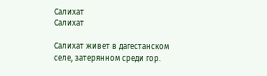Салихат
Салихат

Салихат живет в дагестанском селе, затерянном среди гор.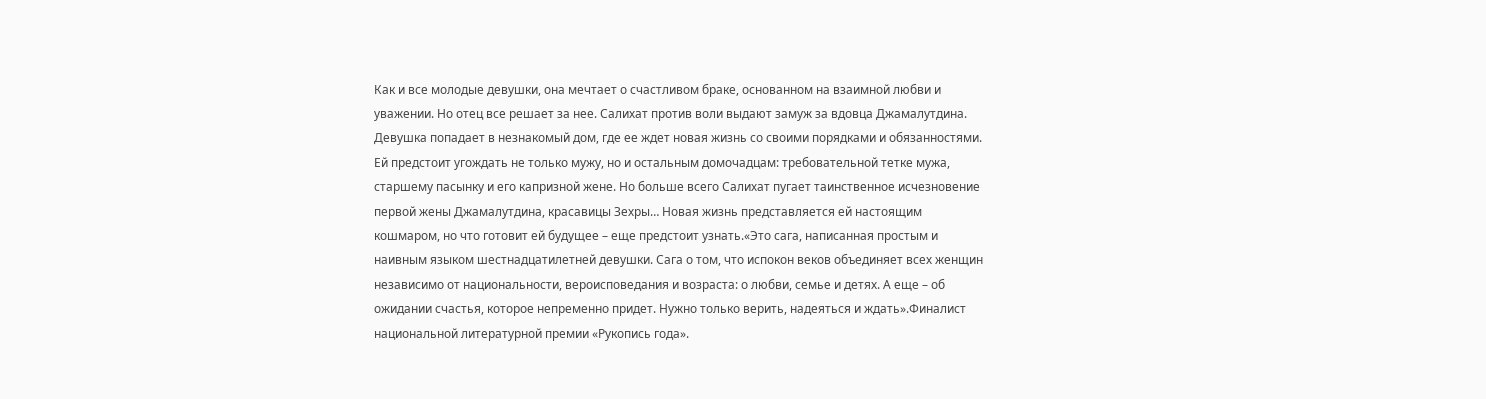Как и все молодые девушки, она мечтает о счастливом браке, основанном на взаимной любви и уважении. Но отец все решает за нее. Салихат против воли выдают замуж за вдовца Джамалутдина. Девушка попадает в незнакомый дом, где ее ждет новая жизнь со своими порядками и обязанностями. Ей предстоит угождать не только мужу, но и остальным домочадцам: требовательной тетке мужа, старшему пасынку и его капризной жене. Но больше всего Салихат пугает таинственное исчезновение первой жены Джамалутдина, красавицы Зехры… Новая жизнь представляется ей настоящим кошмаром, но что готовит ей будущее – еще предстоит узнать.«Это сага, написанная простым и наивным языком шестнадцатилетней девушки. Сага о том, что испокон веков объединяет всех женщин независимо от национальности, вероисповедания и возраста: о любви, семье и детях. А еще – об ожидании счастья, которое непременно придет. Нужно только верить, надеяться и ждать».Финалист национальной литературной премии «Рукопись года».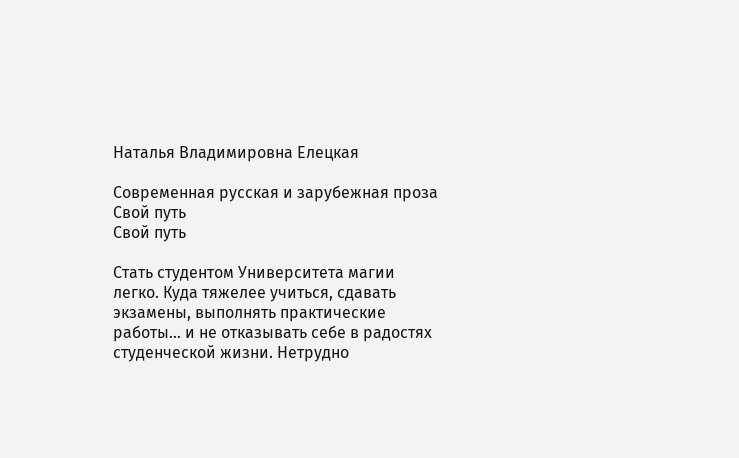Наталья Владимировна Елецкая

Современная русская и зарубежная проза
Свой путь
Свой путь

Стать студентом Университета магии легко. Куда тяжелее учиться, сдавать экзамены, выполнять практические работы… и не отказывать себе в радостях студенческой жизни. Нетрудно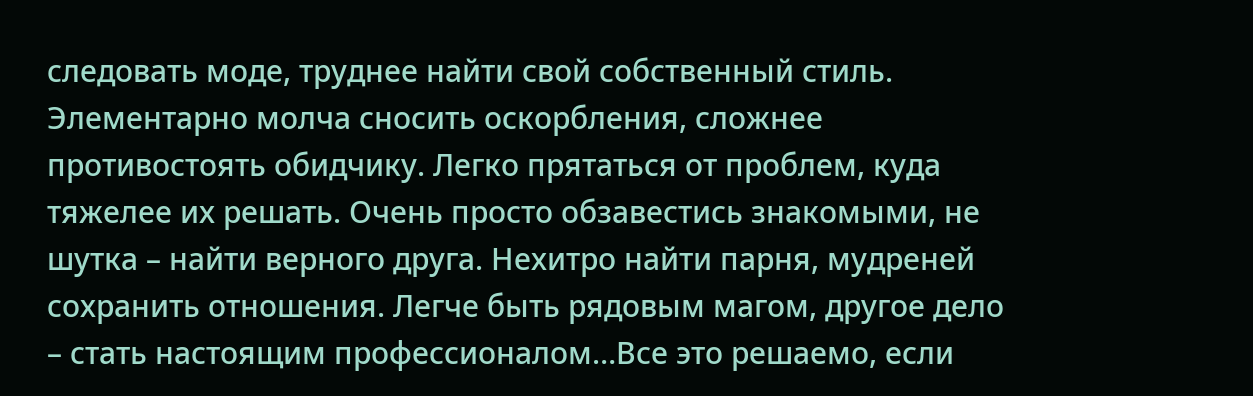следовать моде, труднее найти свой собственный стиль. Элементарно молча сносить оскорбления, сложнее противостоять обидчику. Легко прятаться от проблем, куда тяжелее их решать. Очень просто обзавестись знакомыми, не шутка – найти верного друга. Нехитро найти парня, мудреней сохранить отношения. Легче быть рядовым магом, другое дело – стать настоящим профессионалом…Все это решаемо, если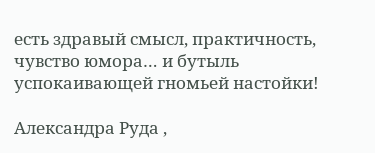есть здравый смысл, практичность, чувство юмора… и бутыль успокаивающей гномьей настойки!

Александра Руда ,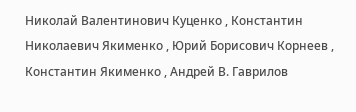Николай Валентинович Куценко , Константин Николаевич Якименко , Юрий Борисович Корнеев , Константин Якименко , Андрей В. Гаврилов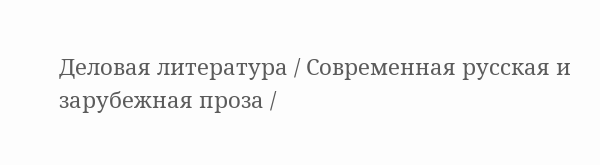Деловая литература / Современная русская и зарубежная проза /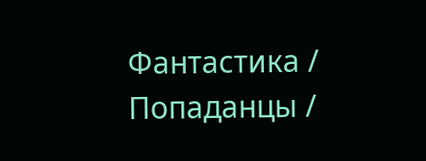Фантастика / Попаданцы /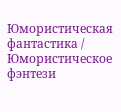Юмористическая фантастика / Юмористическое фэнтези